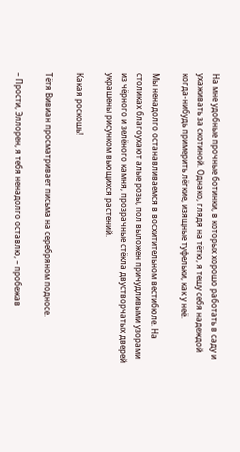На мне удобные прочные ботинки, в которых хорошо работать в саду и ухаживать за скотиной. Однако, глядя на тётю, я тешу себя надеждой когда-нибудь примерить лёгкие, изящные туфельки, как у неё.

Мы ненадолго останавливаемся в восхитительном вестибюле. На столиках благоухают алые розы, пол выложен причудливыми узорами из чёрного и зелёного камня, прозрачные стёкла двустворчатых дверей украшены рисунком вьющихся растений.

Какая роскошь!

Тётя Вивиан просматривает письма на серебряном подносе.

– Прости, Эллорен, я тебя ненадолго оставлю, – пробежав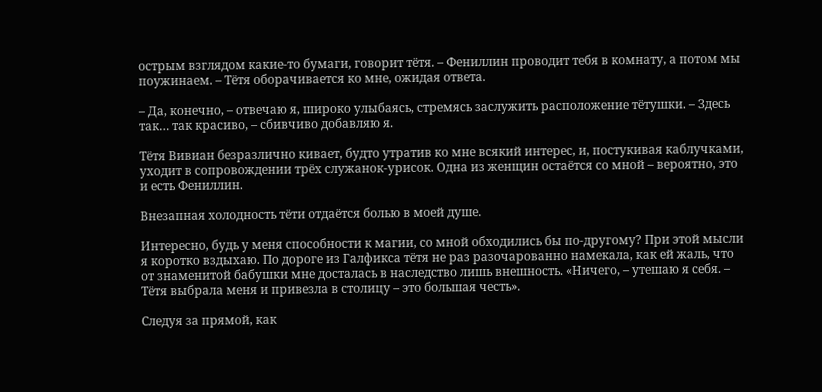острым взглядом какие-то бумаги, говорит тётя. – Фениллин проводит тебя в комнату, а потом мы поужинаем. – Тётя оборачивается ко мне, ожидая ответа.

– Да, конечно, – отвечаю я, широко улыбаясь, стремясь заслужить расположение тётушки. – Здесь так… так красиво, – сбивчиво добавляю я.

Тётя Вивиан безразлично кивает, будто утратив ко мне всякий интерес, и, постукивая каблучками, уходит в сопровождении трёх служанок-урисок. Одна из женщин остаётся со мной – вероятно, это и есть Фениллин.

Внезапная холодность тёти отдаётся болью в моей душе.

Интересно, будь у меня способности к магии, со мной обходились бы по-другому? При этой мысли я коротко вздыхаю. По дороге из Галфикса тётя не раз разочарованно намекала, как ей жаль, что от знаменитой бабушки мне досталась в наследство лишь внешность. «Ничего, – утешаю я себя. – Тётя выбрала меня и привезла в столицу – это большая честь».

Следуя за прямой, как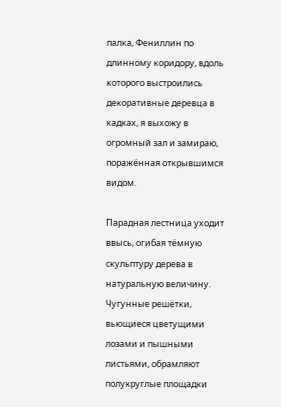палка, Фениллин по длинному коридору, вдоль которого выстроились декоративные деревца в кадках, я выхожу в огромный зал и замираю, поражённая открывшимся видом.

Парадная лестница уходит ввысь, огибая тёмную скульптуру дерева в натуральную величину. Чугунные решётки, вьющиеся цветущими лозами и пышными листьями, обрамляют полукруглые площадки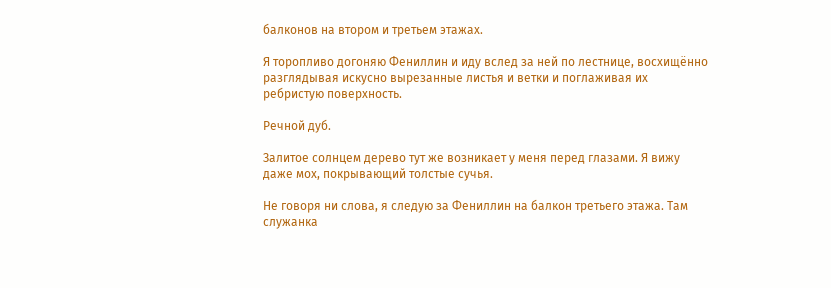балконов на втором и третьем этажах.

Я торопливо догоняю Фениллин и иду вслед за ней по лестнице, восхищённо разглядывая искусно вырезанные листья и ветки и поглаживая их ребристую поверхность.

Речной дуб.

Залитое солнцем дерево тут же возникает у меня перед глазами. Я вижу даже мох, покрывающий толстые сучья.

Не говоря ни слова, я следую за Фениллин на балкон третьего этажа. Там служанка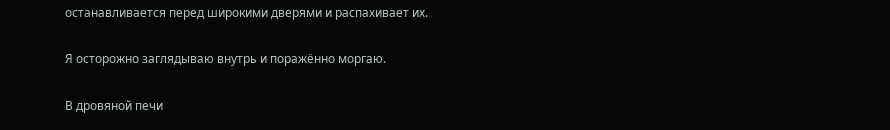останавливается перед широкими дверями и распахивает их.

Я осторожно заглядываю внутрь и поражённо моргаю.

В дровяной печи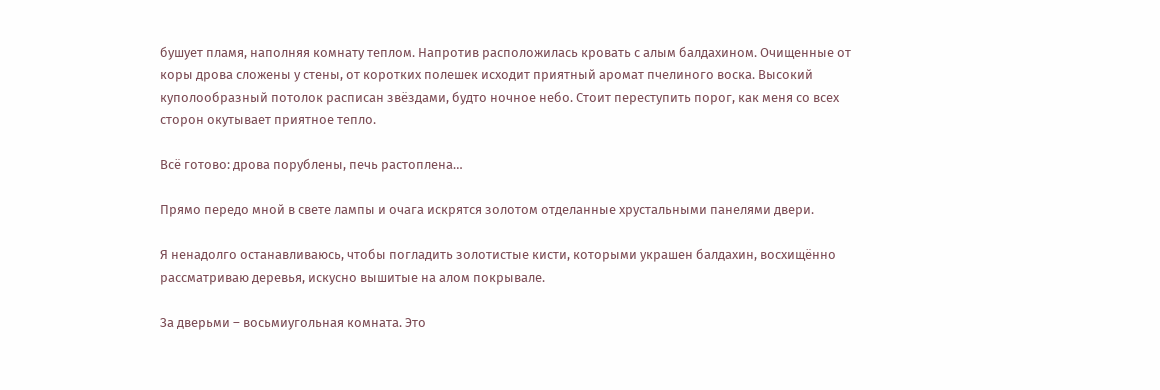бушует пламя, наполняя комнату теплом. Напротив расположилась кровать с алым балдахином. Очищенные от коры дрова сложены у стены, от коротких полешек исходит приятный аромат пчелиного воска. Высокий куполообразный потолок расписан звёздами, будто ночное небо. Стоит переступить порог, как меня со всех сторон окутывает приятное тепло.

Всё готово: дрова порублены, печь растоплена…

Прямо передо мной в свете лампы и очага искрятся золотом отделанные хрустальными панелями двери.

Я ненадолго останавливаюсь, чтобы погладить золотистые кисти, которыми украшен балдахин, восхищённо рассматриваю деревья, искусно вышитые на алом покрывале.

За дверьми – восьмиугольная комната. Это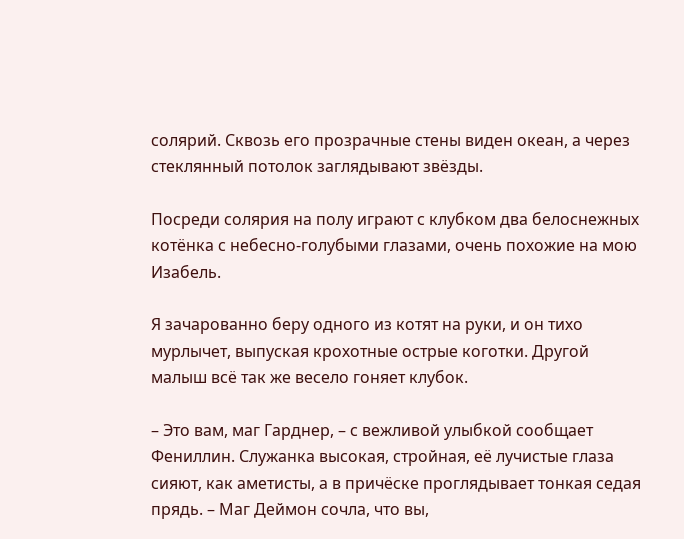солярий. Сквозь его прозрачные стены виден океан, а через стеклянный потолок заглядывают звёзды.

Посреди солярия на полу играют с клубком два белоснежных котёнка с небесно-голубыми глазами, очень похожие на мою Изабель.

Я зачарованно беру одного из котят на руки, и он тихо мурлычет, выпуская крохотные острые коготки. Другой малыш всё так же весело гоняет клубок.

– Это вам, маг Гарднер, – с вежливой улыбкой сообщает Фениллин. Служанка высокая, стройная, её лучистые глаза сияют, как аметисты, а в причёске проглядывает тонкая седая прядь. – Маг Деймон сочла, что вы,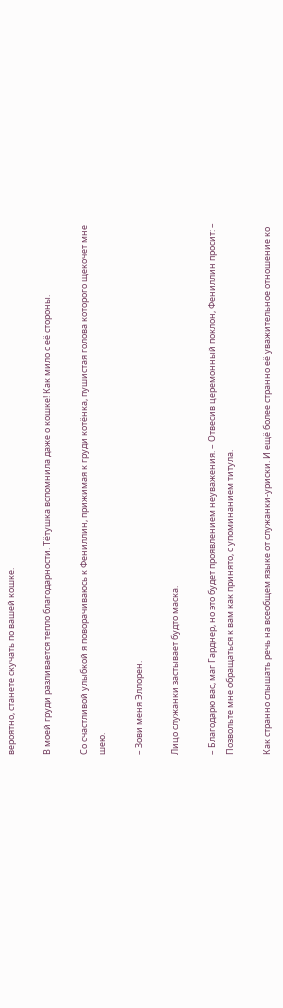вероятно, станете скучать по вашей кошке.

В моей груди разливается тепло благодарности. Тётушка вспомнила даже о кошке! Как мило с её стороны.

Со счастливой улыбкой я поворачиваюсь к Фениллин, прижимая к груди котёнка, пушистая голова которого щекочет мне шею.

– Зови меня Эллорен.

Лицо служанки застывает будто маска.

– Благодарю вас, маг Гарднер, но это будет проявлением неуважения. – Отвесив церемонный поклон, Фениллин просит: – Позвольте мне обращаться к вам как принято, с упоминанием титула.

Как странно слышать речь на всеобщем языке от служанки-уриски. И ещё более странно её уважительное отношение ко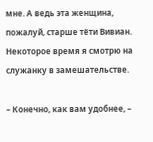мне. А ведь эта женщина, пожалуй, старше тёти Вивиан. Некоторое время я смотрю на служанку в замешательстве.

– Конечно, как вам удобнее, –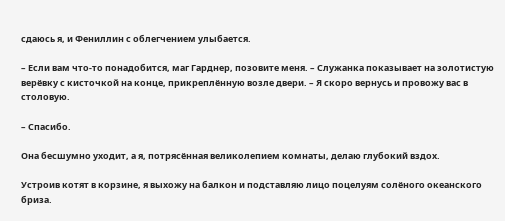сдаюсь я, и Фениллин с облегчением улыбается.

– Если вам что-то понадобится, маг Гарднер, позовите меня. – Служанка показывает на золотистую верёвку с кисточкой на конце, прикреплённую возле двери. – Я скоро вернусь и провожу вас в столовую.

– Спасибо.

Она бесшумно уходит, а я, потрясённая великолепием комнаты, делаю глубокий вздох.

Устроив котят в корзине, я выхожу на балкон и подставляю лицо поцелуям солёного океанского бриза.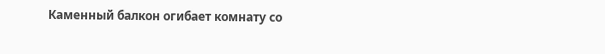Каменный балкон огибает комнату со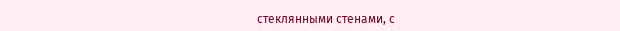стеклянными стенами, с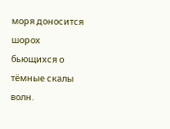моря доносится шорох бьющихся о тёмные скалы волн.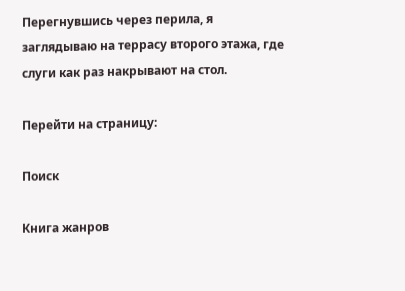Перегнувшись через перила, я заглядываю на террасу второго этажа, где слуги как раз накрывают на стол.

Перейти на страницу:

Поиск

Книга жанров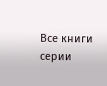Все книги серии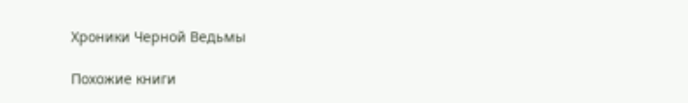Хроники Черной Ведьмы

Похожие книги